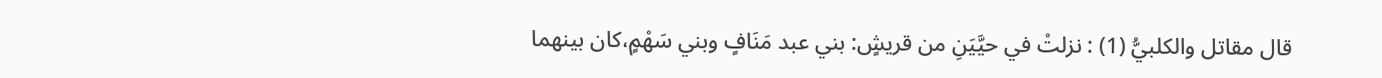قال مقاتل والكلبيُّ (1) : نزلتْ في حيَّيَنِ من قريشٍ: بني عبد مَنَافٍ وبني سَهْمٍ،كان بينهما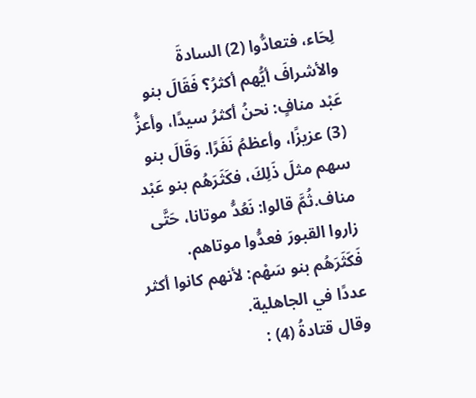لِحَاء، فتعادُّوا (2) السادةَ والأشرافَ أيُّهم أكثرُ؟ فَقَالَ بنو عَبْد منافٍ: نحنُ أكثرُ سيدًا، وأعزُّ (3) عزيزًا، وأعظمُ نَفَرًا. وَقَالَ بنو سهم مثلَ ذَلِكَ، فكَثَرَهُم بنو عَبْد مناف.ثُمَّ قالوا: نَعُدُّ موتانا، حَتَّى زاروا القبورَ فعدُّوا موتاهم. فَكَثَرَهُم بنو سَهْم: لأنهم كانوا أكثر عددًا في الجاهلية.
وقال قتادةُ (4) :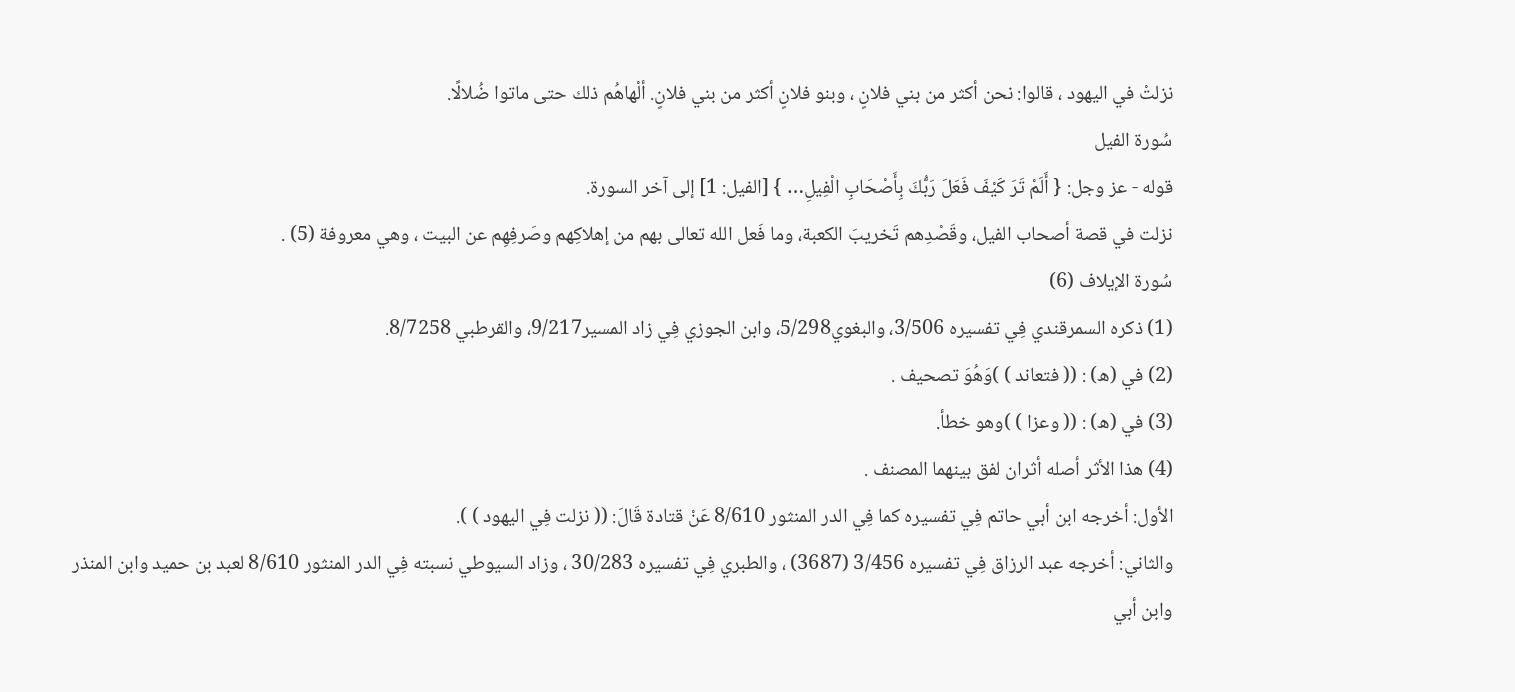نزلتْ في اليهود ، قالوا: نحن أكثر من بني فلانٍ ، وبنو فلانٍ أكثر من بني فلانٍ. ألْهاهُم ذلك حتى ماتوا ضُلالًا.
سُورة الفيل
قوله - عز وجل: { أَلَمْ تَرَ كَيْفَ فَعَلَ رَبُّكَ بِأَصْحَابِ الْفِيلِ… } [الفيل: 1] إلى آخر السورة.
نزلت في قصة أصحاب الفيل، وقَصْدِهم تَخريبَ الكعبة، وما فَعل الله تعالى بهم من إهلاكِهم وصَرفِهِم عن البيت ، وهي معروفة (5) .
سُورة الإيلاف (6)
(1) ذكره السمرقندي فِي تفسيره 3/506، والبغوي5/298، وابن الجوزي فِي زاد المسير9/217، والقرطبي 8/7258.
(2) في (ه) : (( فتعاند ) )وَهُوَ تصحيف .
(3) في (ه) : (( وعزا ) )وهو خطأ.
(4) هذا الأثر أصله أثران لفق بينهما المصنف .
الأول: أخرجه ابن أبي حاتم فِي تفسيره كما فِي الدر المنثور 8/610 عَنْ قتادة قَالَ: (( نزلت فِي اليهود ) ).
والثاني: أخرجه عبد الرزاق فِي تفسيره 3/456 (3687) ، والطبري فِي تفسيره 30/283 ، وزاد السيوطي نسبته فِي الدر المنثور 8/610 لعبد بن حميد وابن المنذر وابن أبي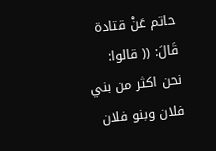حاتم عَنْ قتادة قَالَ: (( قالوا: نحن اكثر من بني فلان وبنو فلان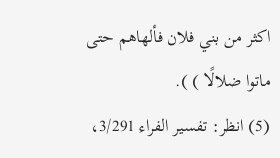اكثر من بني فلان فألهاهم حتى ماتوا ضلالًا ) ).
(5) انظر: تفسير الفراء 3/291،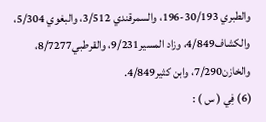والطبري 30/193-196، والسمرقندي 3/512، والبغوي 5/304، والكشاف4/849، وزاد المسير9/231، والقرطبي8/7277، والخازن7/290، وابن كثير4/849.
(6) فِي ( س ) :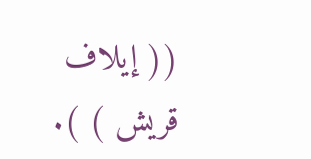(( إيلاف قريش ) ).